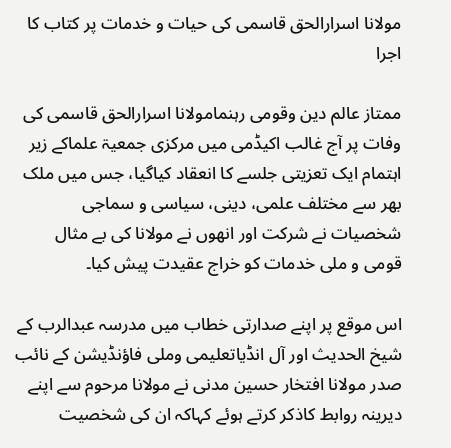مولانا اسرارالحق قاسمی کی حیات و خدمات پر کتاب کا اجرا

ممتاز عالم دین وقومی رہنمامولانا اسرارالحق قاسمی کی وفات پر آج غالب اکیڈمی میں مرکزی جمعیۃ علماکے زیر اہتمام ایک تعزیتی جلسے کا انعقاد کیاگیا، جس میں ملک بھر سے مختلف علمی، دینی، سیاسی و سماجی شخصیات نے شرکت اور انھوں نے مولانا کی بے مثال قومی و ملی خدمات کو خراج عقیدت پیش کیا۔

اس موقع پر اپنے صدارتی خطاب میں مدرسہ عبدالرب کے شیخ الحدیث اور آل انڈیاتعلیمی وملی فاؤنڈیشن کے نائب صدر مولانا افتخار حسین مدنی نے مولانا مرحوم سے اپنے دیرینہ روابط کاذکر کرتے ہوئے کہاکہ ان کی شخصیت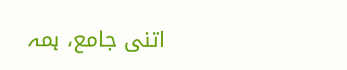اتنی جامع، ہمہ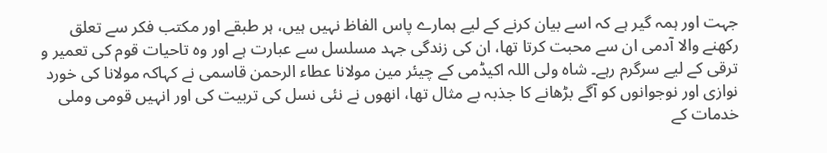جہت اور ہمہ گیر ہے کہ اسے بیان کرنے کے لیے ہمارے پاس الفاظ نہیں ہیں، ہر طبقے اور مکتب فکر سے تعلق رکھنے والا آدمی ان سے محبت کرتا تھا، ان کی زندگی جہد مسلسل سے عبارت ہے اور وہ تاحیات قوم کی تعمیر و ترقی کے لیے سرگرم رہے۔ شاہ ولی اللہ اکیڈمی کے چیئر مین مولانا عطاء الرحمن قاسمی نے کہاکہ مولانا کی خورد نوازی اور نوجوانوں کو آگے بڑھانے کا جذبہ بے مثال تھا، انھوں نے نئی نسل کی تربیت کی اور انہیں قومی وملی خدمات کے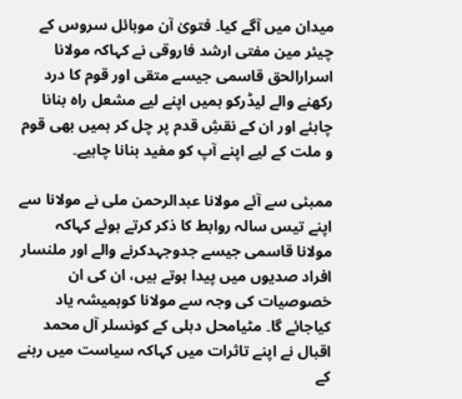میدان میں آگے کیا۔ فتویٰ آن موبائل سروس کے چیئر مین مفتی ارشد فاروقی نے کہاکہ مولانا اسرارالحق قاسمی جیسے متقی اور قوم کا درد رکھنے والے لیڈرکو ہمیں اپنے لیے مشعل راہ بنانا چاہئے اور ان کے نقشِ قدم پر چل کر ہمیں بھی قوم و ملت کے لیے اپنے آپ کو مفید بنانا چاہیے۔

ممبئی سے آئے مولانا عبدالرحمن ملی نے مولانا سے اپنے تیس سالہ روابط کا ذکر کرتے ہوئے کہاکہ مولانا قاسمی جیسے جدوجہدکرنے والے اور ملنسار افراد صدیوں میں پیدا ہوتے ہیں، ان کی ان خصوصیات کی وجہ سے مولانا کوہمیشہ یاد کیاجائے گا۔ مٹیامحل دہلی کے کونسلر آل محمد اقبال نے اپنے تاثرات میں کہاکہ سیاست میں رہنے کے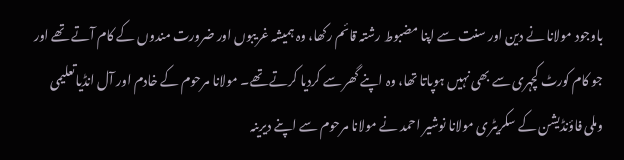باوجود مولانا نے دین اور سنت سے اپنا مضبوط رشتہ قائم رکھا، وہ ہمیشہ غریبوں اور ضرورت مندوں کے کام آتے تھے اور جو کام کورٹ کچہری سے بھی نہیں ہوپاتا تھا، وہ اپنے گھر سے کردیا کرتے تھے۔ مولانا مرحوم کے خادم اور آل انڈیاتعلیمی وملی فاؤنڈیشن کے سکریٹری مولانا نوشیر احمد نے مولانا مرحوم سے اپنے دیرینہ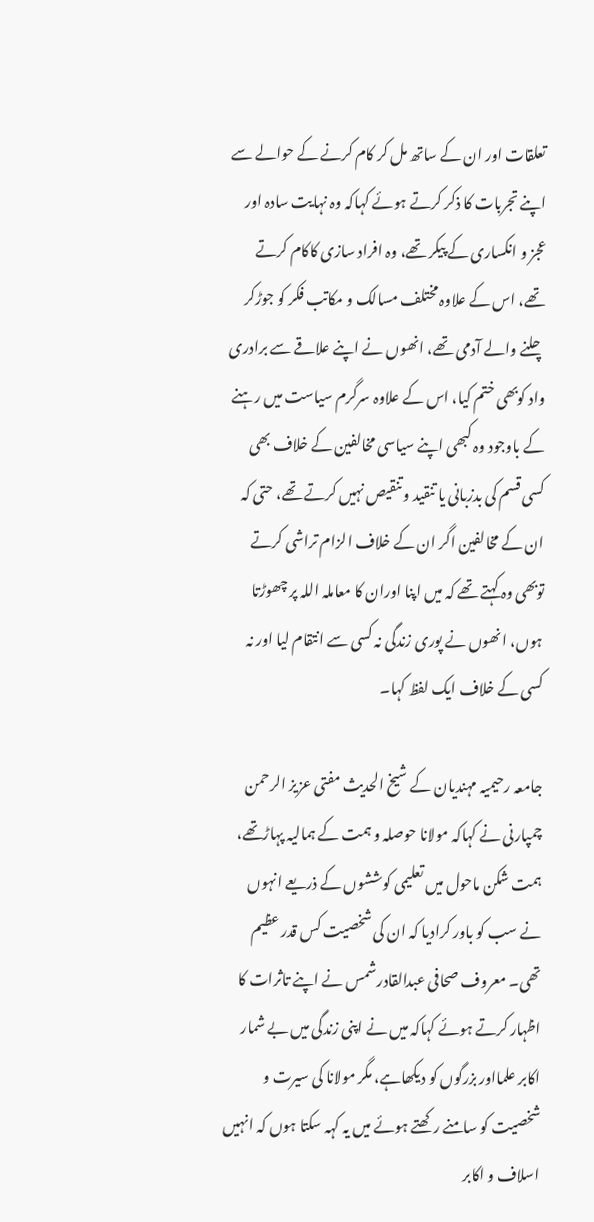تعلقات اور ان کے ساتھ مل کر کام کرنے کے حوالے سے اپنے تجربات کا ذکر کرتے ہوئے کہاکہ وہ نہایت سادہ اور عجز و انکساری کے پیکر تھے، وہ افراد سازی کاکام کرتے تھے، اس کے علاوہ مختلف مسالک و مکاتب فکر کو جوڑکر چلنے والے آدمی تھے، انھوں نے اپنے علاقے سے برادری واد کوبھی ختم کیا، اس کے علاوہ سرگرم سیاست میں رہنے کے باوجود وہ کبھی اپنے سیاسی مخالفین کے خلاف بھی کسی قسم کی بدزبانی یا تنقید و تنقیص نہیں کرتے تھے، حتی کہ ان کے مخالفین اگر ان کے خلاف الزام تراشی کرتے توبھی وہ کہتے تھے کہ میں اپنا اوران کا معاملہ اللہ پر چھوڑتا ہوں، انھوں نے پوری زندگی نہ کسی سے انتقام لیا اور نہ کسی کے خلاف ایک لفظ کہا۔

جامعہ رحیمیہ مہندیان کے شیخ الحدیث مفتی عزیز الرحمن چمپارنی نے کہاکہ مولانا حوصلہ و ہمت کے ہمالیہ پہاڑتھے، ہمت شکن ماحول میں تعلیمی کوششوں کے ذریعے انہوں نے سب کو باور کرادیا کہ ان کی شخصیت کس قدر عظیم تھی۔ معروف صحافی عبدالقادرشمس نے اپنے تاثرات کا اظہار کرتے ہوئے کہاکہ میں نے اپنی زندگی میں بے شمار اکابر علمااور بزرگوں کو دیکھاہے، مگر مولانا کی سیرت و شخصیت کو سامنے رکھتے ہوئے میں یہ کہہ سکتا ہوں کہ انہیں اسلاف و اکابر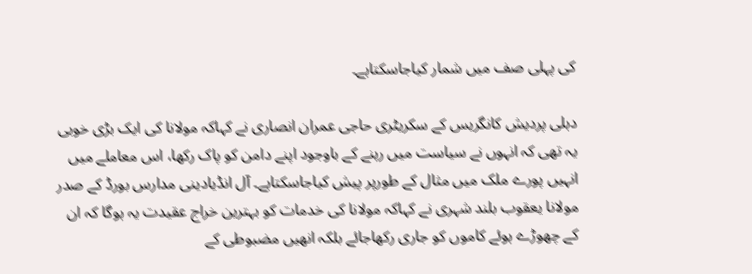کی پہلی صف میں شمار کیاجاسکتاہے۔

دہلی پردیش کانگریس کے سکریٹری حاجی عمران انصاری نے کہاکہ مولانا کی ایک بڑی خوبی یہ تھی کہ انہوں نے سیاست میں رہنے کے باوجود اپنے دامن کو پاک رکھا، اس معاملے میں انہیں پورے ملک میں مثال کے طورپر پیش کیاجاسکتاہے۔ آل انڈیادینی مدارس بورڈ کے صدر مولانا یعقوب بلند شہری نے کہاکہ مولانا کی خدمات کو بہترین خراج عقیدت یہ ہوگا کہ ان کے چھوڑے ہوئے کاموں کو جاری رکھاجائے بلکہ انھیں مضبوطی کے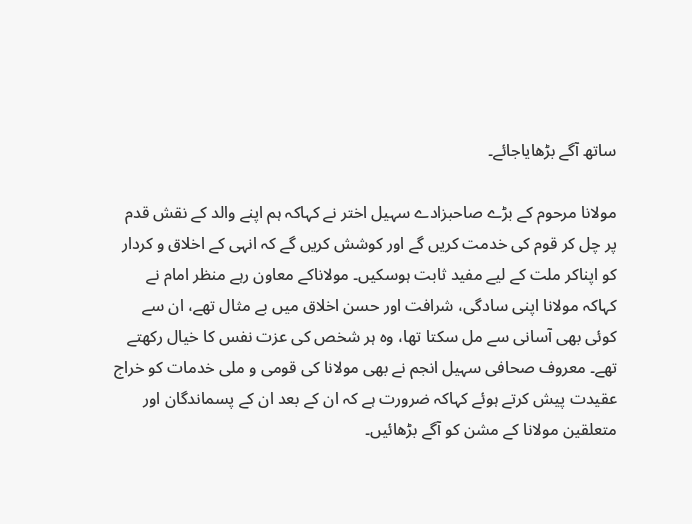ساتھ آگے بڑھایاجائے۔

مولانا مرحوم کے بڑے صاحبزادے سہیل اختر نے کہاکہ ہم اپنے والد کے نقش قدم پر چل کر قوم کی خدمت کریں گے اور کوشش کریں گے کہ انہی کے اخلاق و کردار کو اپناکر ملت کے لیے مفید ثابت ہوسکیں۔ مولاناکے معاون رہے منظر امام نے کہاکہ مولانا اپنی سادگی، شرافت اور حسن اخلاق میں بے مثال تھے، ان سے کوئی بھی آسانی سے مل سکتا تھا، وہ ہر شخص کی عزت نفس کا خیال رکھتے تھے۔ معروف صحافی سہیل انجم نے بھی مولانا کی قومی و ملی خدمات کو خراج عقیدت پیش کرتے ہوئے کہاکہ ضرورت ہے کہ ان کے بعد ان کے پسماندگان اور متعلقین مولانا کے مشن کو آگے بڑھائیں۔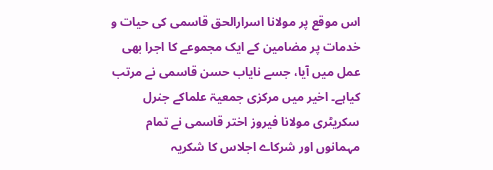اس موقع پر مولانا اسرارالحق قاسمی کی حیات و خدمات پر مضامین کے ایک مجموعے کا اجرا بھی عمل میں آیا، جسے نایاب حسن قاسمی نے مرتب کیاہے۔ اخیر میں مرکزی جمعیۃ علماکے جنرل سکریٹری مولانا فیروز اختر قاسمی نے تمام مہمانوں اور شرکاے اجلاس کا شکریہ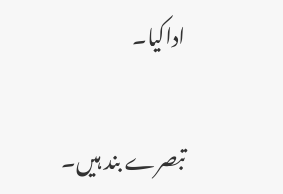اداکیا۔

تبصرے بند ہیں۔